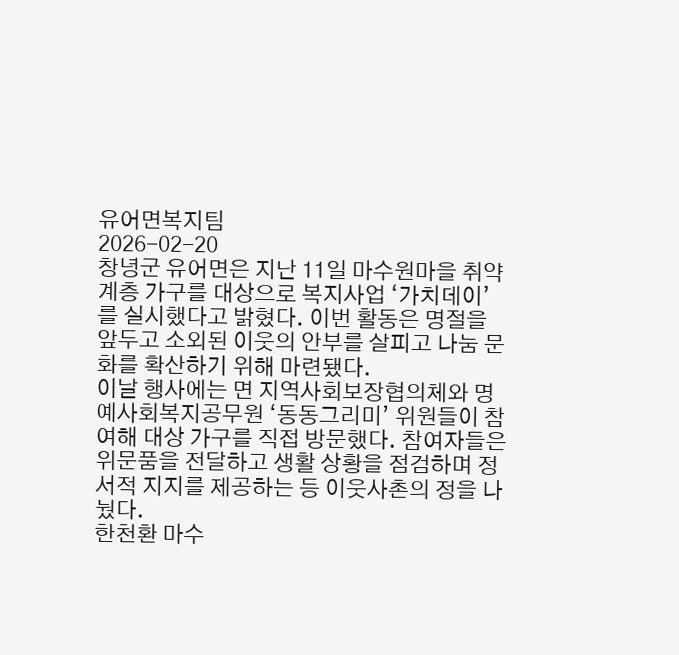유어면복지팀
2026-02-20
창녕군 유어면은 지난 11일 마수원마을 취약계층 가구를 대상으로 복지사업 ‘가치데이’를 실시했다고 밝혔다. 이번 활동은 명절을 앞두고 소외된 이웃의 안부를 살피고 나눔 문화를 확산하기 위해 마련됐다.
이날 행사에는 면 지역사회보장협의체와 명예사회복지공무원 ‘동동그리미’ 위원들이 참여해 대상 가구를 직접 방문했다. 참여자들은 위문품을 전달하고 생활 상황을 점검하며 정서적 지지를 제공하는 등 이웃사촌의 정을 나눴다.
한천환 마수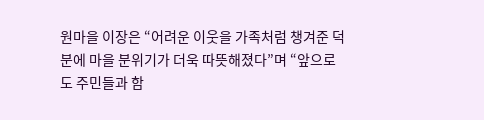원마을 이장은 “어려운 이웃을 가족처럼 챙겨준 덕분에 마을 분위기가 더욱 따뜻해졌다”며 “앞으로도 주민들과 함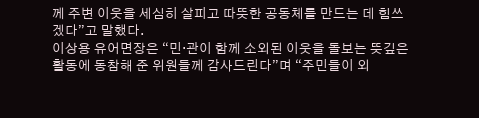께 주변 이웃을 세심히 살피고 따뜻한 공동체를 만드는 데 힘쓰겠다”고 말했다.
이상용 유어면장은 “민·관이 함께 소외된 이웃을 돌보는 뜻깊은 활동에 동참해 준 위원들께 감사드린다”며 “주민들이 외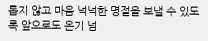롭지 않고 마음 넉넉한 명절을 보낼 수 있도록 앞으로도 온기 넘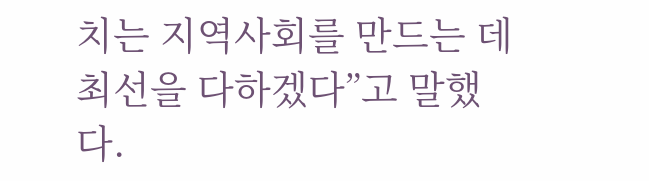치는 지역사회를 만드는 데 최선을 다하겠다”고 말했다.